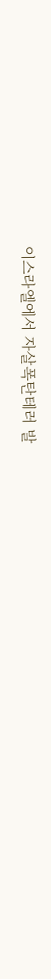이스라엘에서 자살폭탄테러 발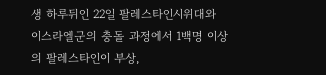생 하루뒤인 22일 팔레스타인시위대와
이스라엘군의 충돌 과정에서 1백명 이상의 팔레스타인이 부상,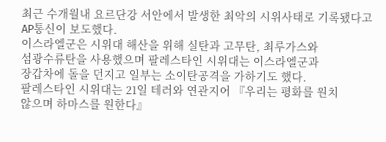최근 수개월내 요르단강 서안에서 발생한 최악의 시위사태로 기록됐다고
AP통신이 보도했다.
이스라엘군은 시위대 해산을 위해 실탄과 고무탄, 최루가스와
섬광수류탄을 사용했으며 팔레스타인 시위대는 이스라엘군과
장갑차에 돌을 던지고 일부는 소이탄공격을 가하기도 했다.
팔레스타인 시위대는 21일 테러와 연관지어 『우리는 평화를 원치
않으며 하마스를 원한다』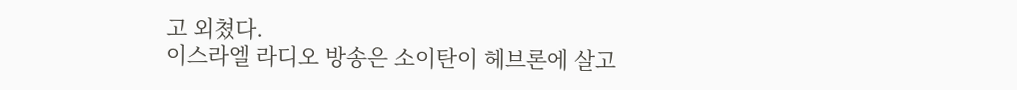고 외쳤다.
이스라엘 라디오 방송은 소이탄이 헤브론에 살고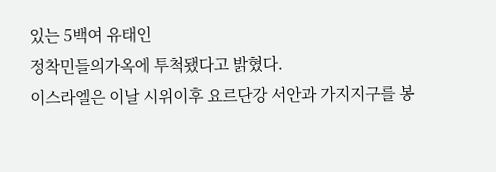있는 5백여 유태인
정착민들의가옥에 투척됐다고 밝혔다.
이스라엘은 이날 시위이후 요르단강 서안과 가지지구를 봉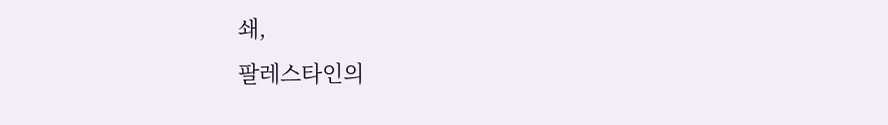쇄,
팔레스타인의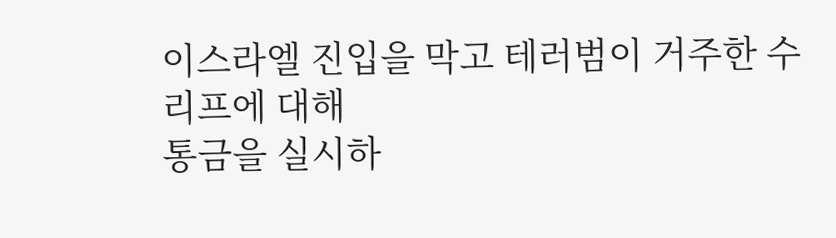이스라엘 진입을 막고 테러범이 거주한 수리프에 대해
통금을 실시하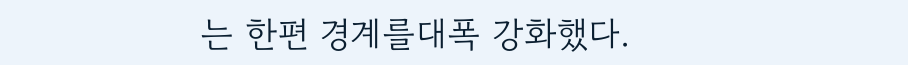는 한편 경계를대폭 강화했다.